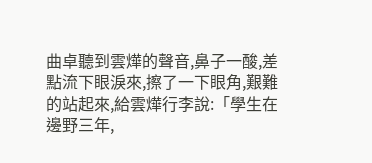曲卓聽到雲燁的聲音,鼻子一酸,差點流下眼淚來,擦了一下眼角,艱難的站起來,給雲燁行李說:「學生在邊野三年,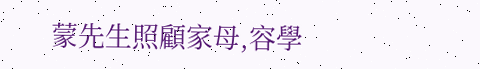蒙先生照顧家母,容學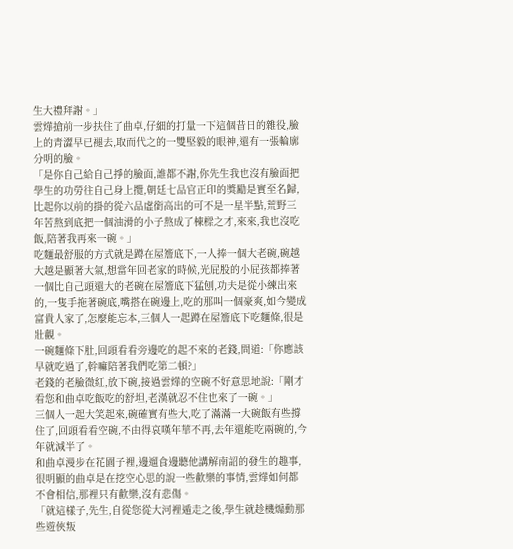生大禮拜謝。」
雲燁搶前一步扶住了曲卓,仔細的打量一下這個昔日的雜役,臉上的青澀早已褪去,取而代之的一雙堅毅的眼神,還有一張輪廓分明的臉。
「是你自己給自己掙的臉面,誰都不謝,你先生我也沒有臉面把學生的功勞往自己身上攬,朝廷七品官正印的獎勵是實至名歸,比起你以前的掛的從六品虛銜高出的可不是一星半點,荒野三年苦熬到底把一個油滑的小子熬成了棟樑之才,來來,我也沒吃飯,陪著我再來一碗。」
吃麵最舒服的方式就是蹲在屋簷底下,一人捧一個大老碗,碗越大越是顯著大氣,想當年回老家的時候,光屁股的小屁孩都捧著一個比自己頭還大的老碗在屋簷底下猛刨,功夫是從小練出來的,一隻手拖著碗底,嘴搭在碗邊上,吃的那叫一個豪爽,如今變成富貴人家了,怎麼能忘本,三個人一起蹲在屋簷底下吃麵條,很是壯觀。
一碗麵條下肚,回頭看看旁邊吃的起不來的老錢,問道:「你應該早就吃過了,幹嘛陪著我們吃第二頓?」
老錢的老臉微紅,放下碗,接過雲燁的空碗不好意思地說:「剛才看您和曲卓吃飯吃的舒坦,老漢就忍不住也來了一碗。」
三個人一起大笑起來,碗確實有些大,吃了滿滿一大碗飯有些撐住了,回頭看看空碗,不由得哀嘆年華不再,去年還能吃兩碗的,今年就減半了。
和曲卓漫步在花園子裡,邊遛食邊聽他講解南詔的發生的趣事,很明顯的曲卓是在挖空心思的說一些歡樂的事情,雲燁如何都不會相信,那裡只有歡樂,沒有悲傷。
「就這樣子,先生,自從您從大河裡遁走之後,學生就趁機煽動那些遊俠叛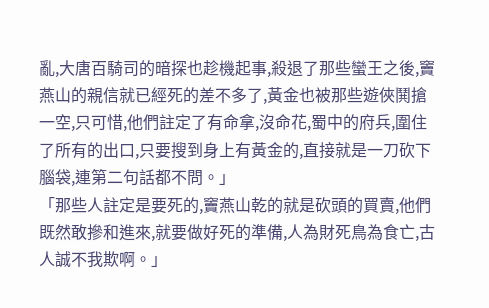亂,大唐百騎司的暗探也趁機起事,殺退了那些蠻王之後,竇燕山的親信就已經死的差不多了,黃金也被那些遊俠鬨搶一空,只可惜,他們註定了有命拿,沒命花,蜀中的府兵,圍住了所有的出口,只要搜到身上有黃金的,直接就是一刀砍下腦袋,連第二句話都不問。」
「那些人註定是要死的,竇燕山乾的就是砍頭的買賣,他們既然敢摻和進來,就要做好死的準備,人為財死鳥為食亡,古人誠不我欺啊。」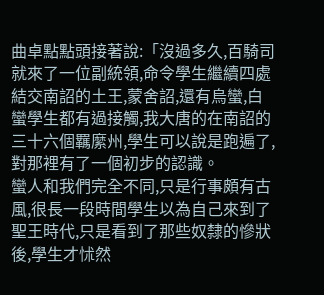曲卓點點頭接著說:「沒過多久,百騎司就來了一位副統領,命令學生繼續四處結交南詔的土王,蒙舍詔,還有烏蠻,白蠻學生都有過接觸,我大唐的在南詔的三十六個羈縻州,學生可以說是跑遍了,對那裡有了一個初步的認識。
蠻人和我們完全不同,只是行事頗有古風,很長一段時間學生以為自己來到了聖王時代,只是看到了那些奴隸的慘狀後,學生才怵然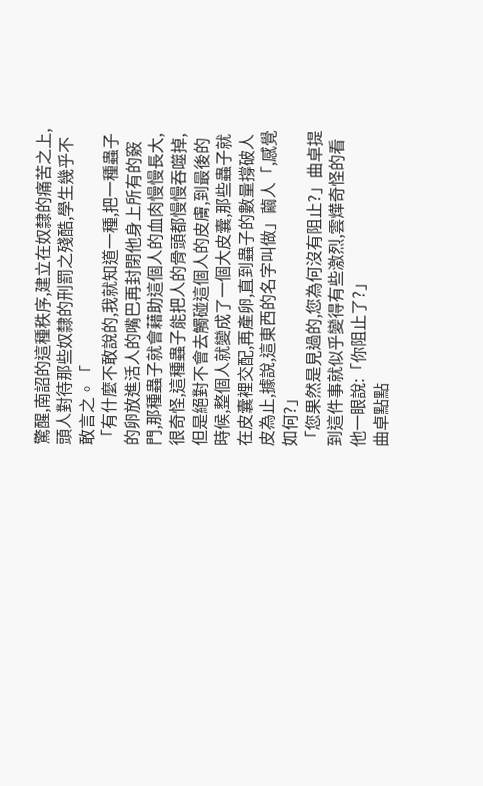驚醒,南詔的這種秩序,建立在奴隸的痛苦之上,頭人對待那些奴隸的刑罰之殘酷,學生幾乎不敢言之。「
「有什麼不敢說的,我就知道一種,把一種蟲子的卵放進活人的嘴巴再封閉他身上所有的竅門,那種蟲子就會藉助這個人的血肉慢慢長大,很奇怪,這種蟲子能把人的骨頭都慢慢吞噬掉,但是絕對不會去觸碰這個人的皮膚,到最後的時候,整個人就變成了一個大皮囊,那些蟲子就在皮囊裡交配,再產卵,直到蟲子的數量撐破人皮為止,據說,這東西的名字叫做」繭人「,感覺如何?」
「您果然是見過的,您為何沒有阻止?」曲卓提到這件事就似乎變得有些激烈,雲燁奇怪的看他一眼說:「你阻止了?」
曲卓點點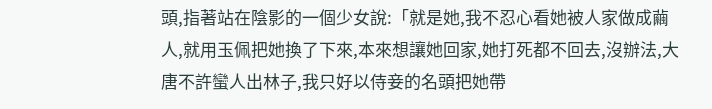頭,指著站在陰影的一個少女說:「就是她,我不忍心看她被人家做成繭人,就用玉佩把她換了下來,本來想讓她回家,她打死都不回去,沒辦法,大唐不許蠻人出林子,我只好以侍妾的名頭把她帶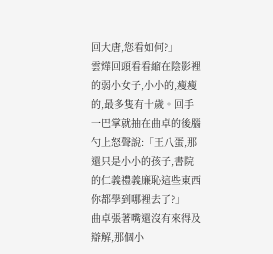回大唐,您看如何?」
雲燁回頭看看縮在陰影裡的弱小女子,小小的,瘦瘦的,最多隻有十歲。回手一巴掌就抽在曲卓的後腦勺上怒聲說:「王八蛋,那還只是小小的孩子,書院的仁義禮義廉恥這些東西你都學到哪裡去了?」
曲卓張著嘴還沒有來得及辯解,那個小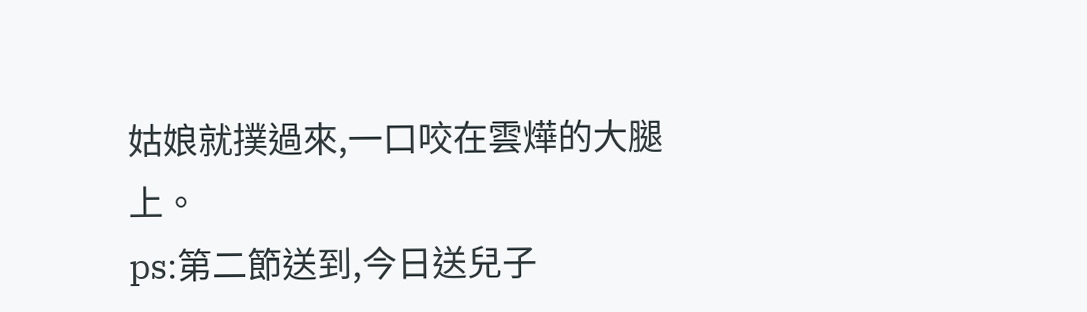姑娘就撲過來,一口咬在雲燁的大腿上。
ps:第二節送到,今日送兒子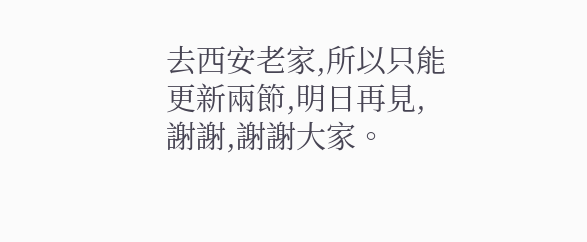去西安老家,所以只能更新兩節,明日再見,謝謝,謝謝大家。